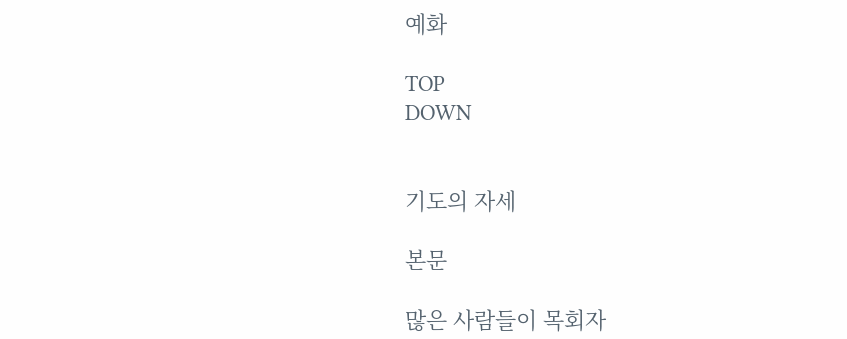예화

TOP
DOWN


기도의 자세

본문

많은 사람들이 목회자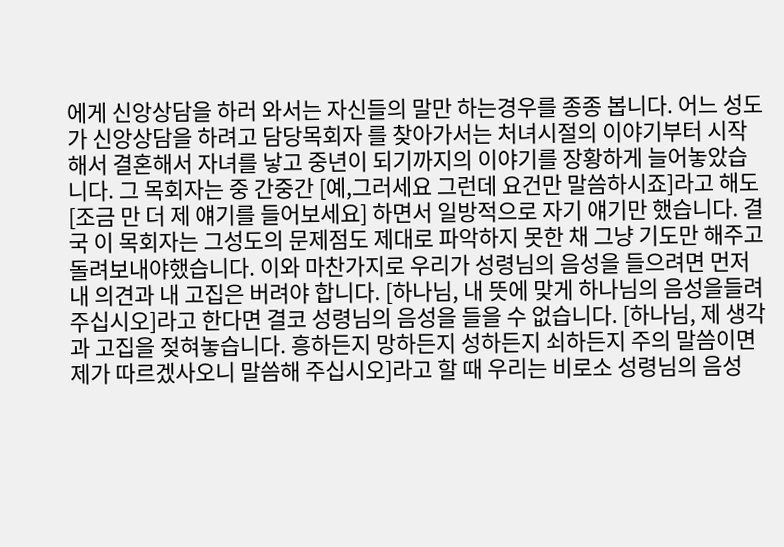에게 신앙상담을 하러 와서는 자신들의 말만 하는경우를 종종 봅니다. 어느 성도가 신앙상담을 하려고 담당목회자 를 찾아가서는 처녀시절의 이야기부터 시작해서 결혼해서 자녀를 낳고 중년이 되기까지의 이야기를 장황하게 늘어놓았습니다. 그 목회자는 중 간중간 [예,그러세요 그런데 요건만 말씀하시죠]라고 해도 [조금 만 더 제 얘기를 들어보세요] 하면서 일방적으로 자기 얘기만 했습니다. 결국 이 목회자는 그성도의 문제점도 제대로 파악하지 못한 채 그냥 기도만 해주고 돌려보내야했습니다. 이와 마찬가지로 우리가 성령님의 음성을 들으려면 먼저 내 의견과 내 고집은 버려야 합니다. [하나님, 내 뜻에 맞게 하나님의 음성을들려주십시오]라고 한다면 결코 성령님의 음성을 들을 수 없습니다. [하나님, 제 생각과 고집을 젖혀놓습니다. 흥하든지 망하든지 성하든지 쇠하든지 주의 말씀이면 제가 따르겠사오니 말씀해 주십시오]라고 할 때 우리는 비로소 성령님의 음성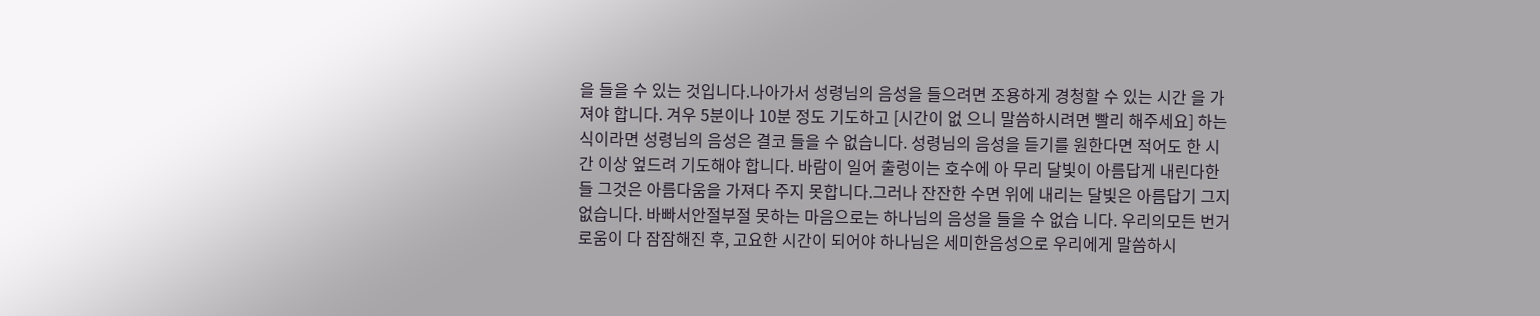을 들을 수 있는 것입니다.나아가서 성령님의 음성을 들으려면 조용하게 경청할 수 있는 시간 을 가져야 합니다. 겨우 5분이나 10분 정도 기도하고 [시간이 없 으니 말씀하시려면 빨리 해주세요] 하는 식이라면 성령님의 음성은 결코 들을 수 없습니다. 성령님의 음성을 듣기를 원한다면 적어도 한 시간 이상 엎드려 기도해야 합니다. 바람이 일어 출렁이는 호수에 아 무리 달빛이 아름답게 내린다한들 그것은 아름다움을 가져다 주지 못합니다.그러나 잔잔한 수면 위에 내리는 달빛은 아름답기 그지없습니다. 바빠서안절부절 못하는 마음으로는 하나님의 음성을 들을 수 없습 니다. 우리의모든 번거로움이 다 잠잠해진 후, 고요한 시간이 되어야 하나님은 세미한음성으로 우리에게 말씀하시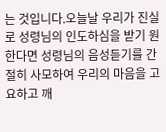는 것입니다.오늘날 우리가 진실로 성령님의 인도하심을 받기 원한다면 성령님의 음성듣기를 간절히 사모하여 우리의 마음을 고요하고 깨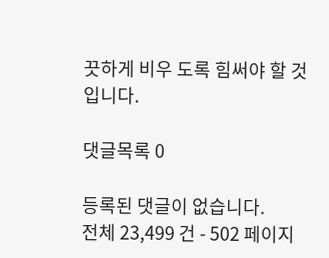끗하게 비우 도록 힘써야 할 것입니다.

댓글목록 0

등록된 댓글이 없습니다.
전체 23,499 건 - 502 페이지